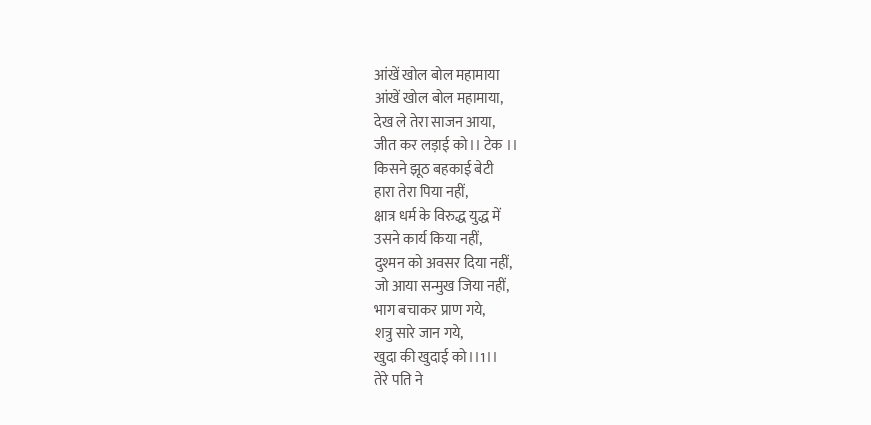आंखें खोल बोल महामाया
आंखें खोल बोल महामाया,
देख ले तेरा साजन आया,
जीत कर लड़ाई को।। टेक ।।
किसने झूठ बहकाई बेटी
हारा तेरा पिया नहीं,
क्षात्र धर्म के विरुद्ध युद्ध में
उसने कार्य किया नहीं,
दुश्मन को अवसर दिया नहीं,
जो आया सन्मुख जिया नहीं,
भाग बचाकर प्राण गये,
शत्रु सारे जान गये,
खुदा की खुदाई को।।1।।
तेरे पति ने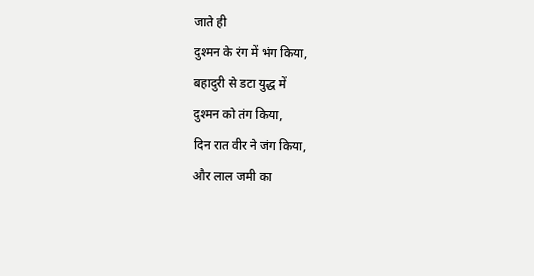जाते ही
दुश्मन के रंग में भंग किया,
बहादुरी से डटा युद्ध में
दुश्मन को तंग किया,
दिन रात वीर ने जंग किया,
और लाल जमी का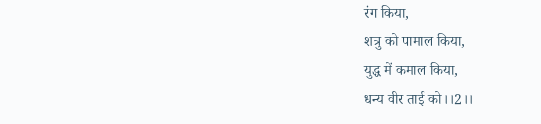रंग किया,
शत्रु को पामाल किया,
युद्ध में कमाल किया,
धन्य वीर ताई को।।2।।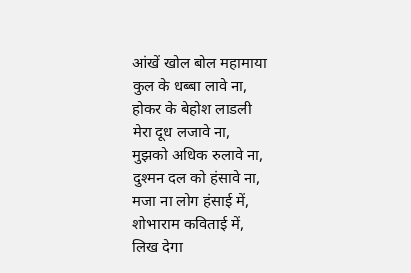आंखें खोल बोल महामाया
कुल के धब्बा लावे ना,
होकर के बेहोश लाडली
मेरा दूध लजावे ना,
मुझको अधिक रुलावे ना,
दुश्मन दल को हंसावे ना,
मजा ना लोग हंसाई में,
शोभाराम कविताई में,
लिख देगा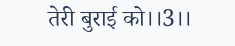तेरी बुराई को।।3।।